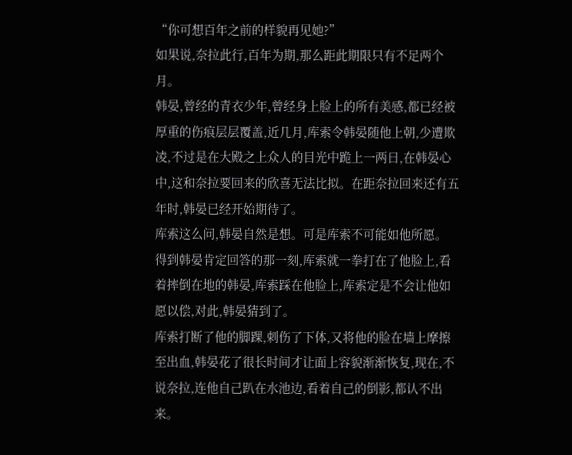“你可想百年之前的样貌再见她?”
如果说,奈拉此行,百年为期,那么距此期限只有不足两个月。
韩晏,曾经的青衣少年,曾经身上脸上的所有美感,都已经被厚重的伤痕层层覆盖,近几月,库索令韩晏随他上朝,少遭欺凌,不过是在大殿之上众人的目光中跪上一两日,在韩晏心中,这和奈拉要回来的欣喜无法比拟。在距奈拉回来还有五年时,韩晏已经开始期待了。
库索这么问,韩晏自然是想。可是库索不可能如他所愿。
得到韩晏肯定回答的那一刻,库索就一拳打在了他脸上,看着摔倒在地的韩晏,库索踩在他脸上,库索定是不会让他如愿以偿,对此,韩晏猜到了。
库索打断了他的脚踝,刺伤了下体,又将他的脸在墙上摩擦至出血,韩晏花了很长时间才让面上容貌渐渐恢复,现在,不说奈拉,连他自己趴在水池边,看着自己的倒影,都认不出来。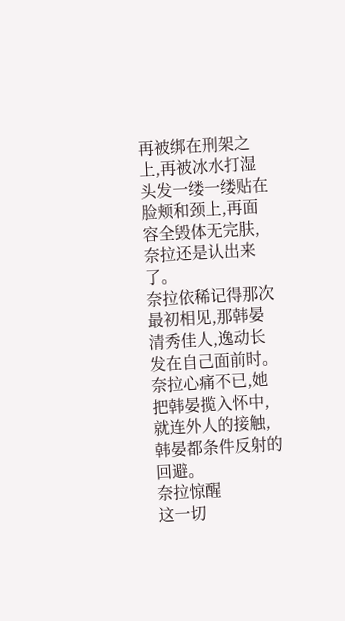再被绑在刑架之上,再被冰水打湿头发一缕一缕贴在脸颊和颈上,再面容全毁体无完肤,奈拉还是认出来了。
奈拉依稀记得那次最初相见,那韩晏清秀佳人,逸动长发在自己面前时。奈拉心痛不已,她把韩晏揽入怀中,就连外人的接触,韩晏都条件反射的回避。
奈拉惊醒
这一切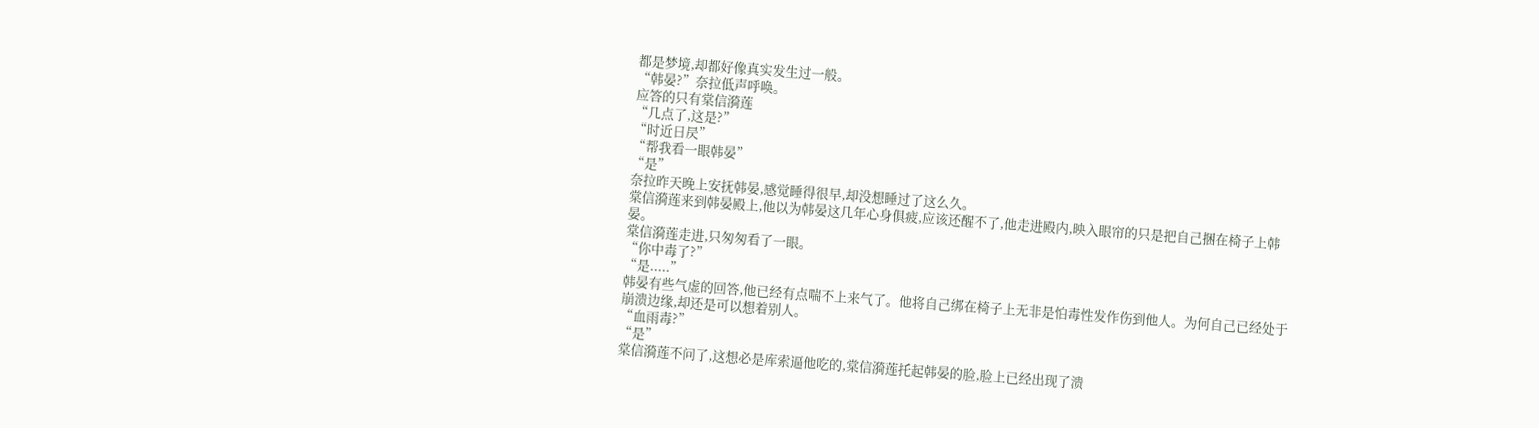都是梦境,却都好像真实发生过一般。
“韩晏?”奈拉低声呼唤。
应答的只有棠信漪莲
“几点了,这是?”
“时近日昃”
“帮我看一眼韩晏”
“是”
奈拉昨天晚上安抚韩晏,感觉睡得很早,却没想睡过了这么久。
棠信漪莲来到韩晏殿上,他以为韩晏这几年心身俱疲,应该还醒不了,他走进殿内,映入眼帘的只是把自己捆在椅子上韩晏。
棠信漪莲走进,只匆匆看了一眼。
“你中毒了?”
“是.....”
韩晏有些气虚的回答,他已经有点喘不上来气了。他将自己绑在椅子上无非是怕毒性发作伤到他人。为何自己已经处于崩溃边缘,却还是可以想着别人。
“血雨毒?”
“是”
棠信漪莲不问了,这想必是库索逼他吃的,棠信漪莲托起韩晏的脸,脸上已经出现了溃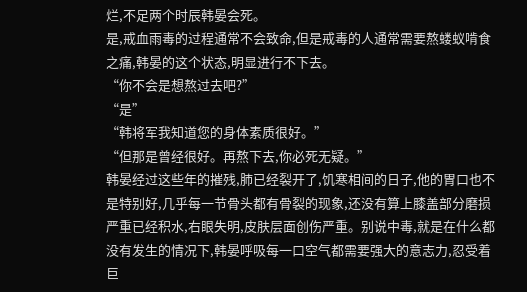烂,不足两个时辰韩晏会死。
是,戒血雨毒的过程通常不会致命,但是戒毒的人通常需要熬蝼蚁啃食之痛,韩晏的这个状态,明显进行不下去。
“你不会是想熬过去吧?”
“是”
“韩将军我知道您的身体素质很好。”
“但那是曾经很好。再熬下去,你必死无疑。”
韩晏经过这些年的摧残,肺已经裂开了,饥寒相间的日子,他的胃口也不是特别好,几乎每一节骨头都有骨裂的现象,还没有算上膝盖部分磨损严重已经积水,右眼失明,皮肤层面创伤严重。别说中毒,就是在什么都没有发生的情况下,韩晏呼吸每一口空气都需要强大的意志力,忍受着巨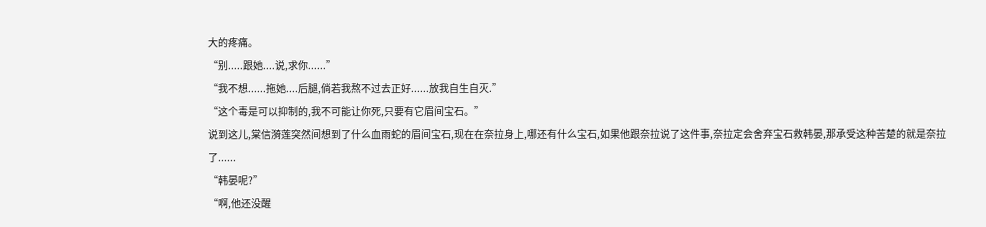大的疼痛。
“别.....跟她....说,求你......”
“我不想......拖她....后腿,倘若我熬不过去正好......放我自生自灭.”
“这个毒是可以抑制的,我不可能让你死,只要有它眉间宝石。”
说到这儿,棠信漪莲突然间想到了什么血雨蛇的眉间宝石,现在在奈拉身上,哪还有什么宝石,如果他跟奈拉说了这件事,奈拉定会舍弃宝石救韩晏,那承受这种苦楚的就是奈拉了......
“韩晏呢?”
“啊,他还没醒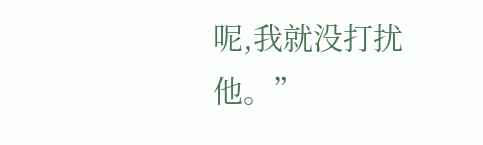呢,我就没打扰他。”